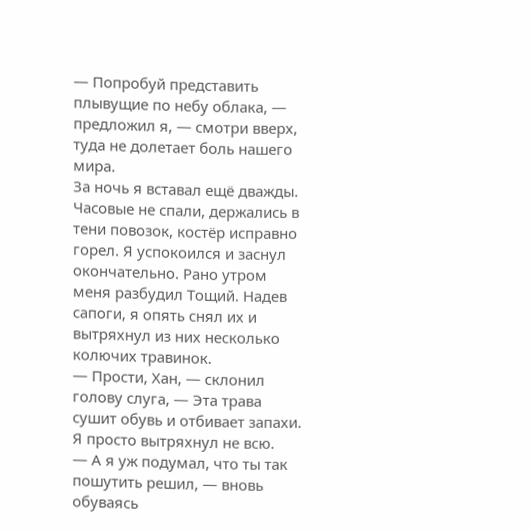— Попробуй представить плывущие по небу облака, — предложил я, — смотри вверх, туда не долетает боль нашего мира.
За ночь я вставал ещё дважды. Часовые не спали, держались в тени повозок, костёр исправно горел. Я успокоился и заснул окончательно. Рано утром меня разбудил Тощий. Надев сапоги, я опять снял их и вытряхнул из них несколько колючих травинок.
— Прости, Хан, — склонил голову слуга, — Эта трава сушит обувь и отбивает запахи. Я просто вытряхнул не всю.
— А я уж подумал, что ты так пошутить решил, — вновь обуваясь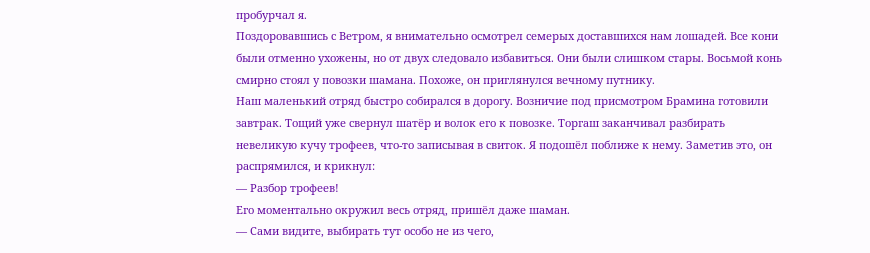пробурчал я.
Поздоровавшись с Ветром, я внимательно осмотрел семерых доставшихся нам лошадей. Все кони были отменно ухожены, но от двух следовало избавиться. Они были слишком стары. Восьмой конь смирно стоял у повозки шамана. Похоже, он приглянулся вечному путнику.
Наш маленький отряд быстро собирался в дорогу. Возничие под присмотром Брамина готовили завтрак. Тощий уже свернул шатёр и волок его к повозке. Торгаш заканчивал разбирать невеликую кучу трофеев, что-то записывая в свиток. Я подошёл поближе к нему. Заметив это, он распрямился, и крикнул:
— Разбор трофеев!
Его моментально окружил весь отряд, пришёл даже шаман.
— Сами видите, выбирать тут особо не из чего,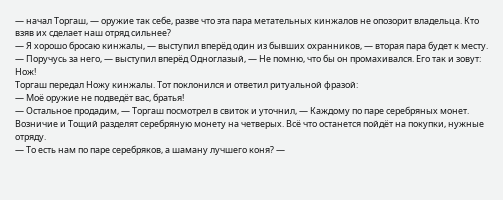— начал Торгаш, — оружие так себе, разве что эта пара метательных кинжалов не опозорит владельца. Кто взяв их сделает наш отряд сильнее?
— Я хорошо бросаю кинжалы, — выступил вперёд один из бывших охранников, — вторая пара будет к месту.
— Поручусь за него, — выступил вперёд Одноглазый, — Не помню, что бы он промахивался. Его так и зовут: Нож!
Торгаш передал Ножу кинжалы. Тот поклонился и ответил ритуальной фразой:
— Моё оружие не подведёт вас, братья!
— Остальное продадим, — Торгаш посмотрел в свиток и уточнил, — Каждому по паре серебряных монет. Возничие и Тощий разделят серебряную монету на четверых. Всё что останется пойдёт на покупки, нужные отряду.
— То есть нам по паре серебряков, а шаману лучшего коня? —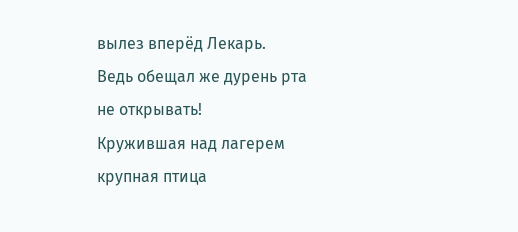вылез вперёд Лекарь.
Ведь обещал же дурень рта не открывать!
Кружившая над лагерем крупная птица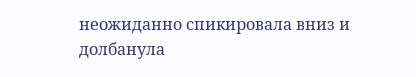неожиданно спикировала вниз и долбанула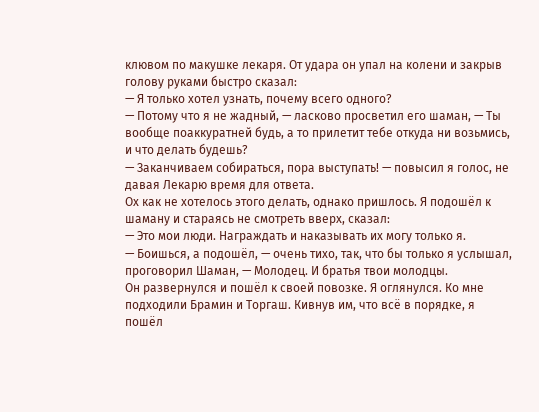клювом по макушке лекаря. От удара он упал на колени и закрыв голову руками быстро сказал:
— Я только хотел узнать, почему всего одного?
— Потому что я не жадный, — ласково просветил его шаман, — Ты вообще поаккуратней будь, а то прилетит тебе откуда ни возьмись, и что делать будешь?
— Заканчиваем собираться, пора выступать! — повысил я голос, не давая Лекарю время для ответа.
Ох как не хотелось этого делать, однако пришлось. Я подошёл к шаману и стараясь не смотреть вверх, сказал:
— Это мои люди. Награждать и наказывать их могу только я.
— Боишься, а подошёл, — очень тихо, так, что бы только я услышал, проговорил Шаман, — Молодец. И братья твои молодцы.
Он развернулся и пошёл к своей повозке. Я оглянулся. Ко мне подходили Брамин и Торгаш. Кивнув им, что всё в порядке, я пошёл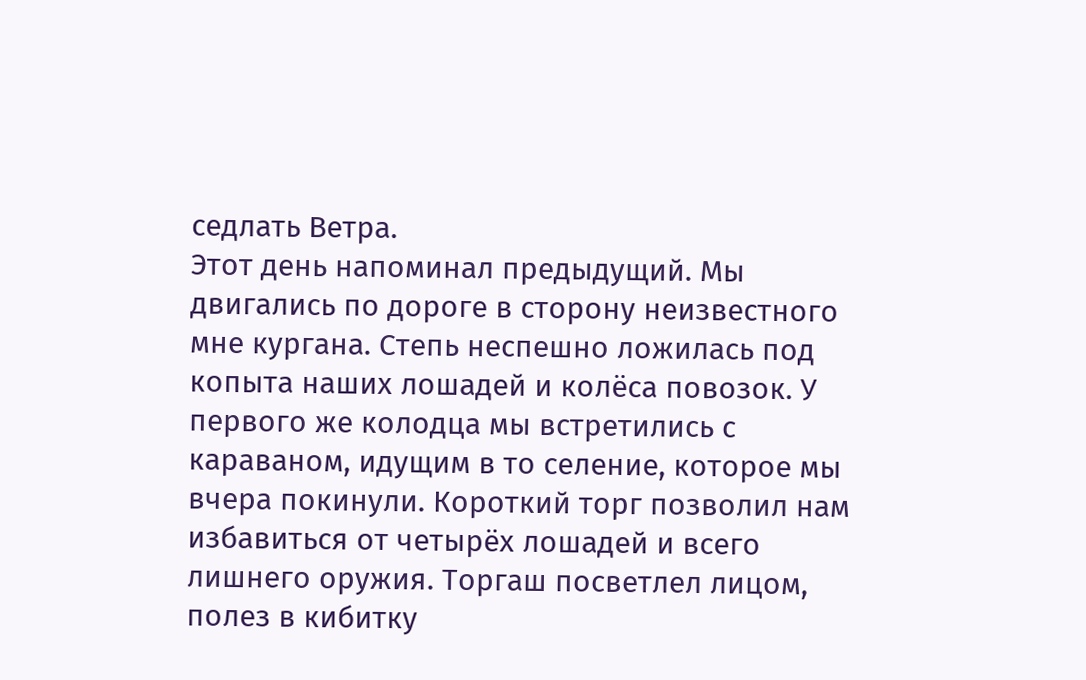седлать Ветра.
Этот день напоминал предыдущий. Мы двигались по дороге в сторону неизвестного мне кургана. Степь неспешно ложилась под копыта наших лошадей и колёса повозок. У первого же колодца мы встретились с караваном, идущим в то селение, которое мы вчера покинули. Короткий торг позволил нам избавиться от четырёх лошадей и всего лишнего оружия. Торгаш посветлел лицом, полез в кибитку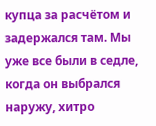купца за расчётом и задержался там. Мы уже все были в седле, когда он выбрался наружу, хитро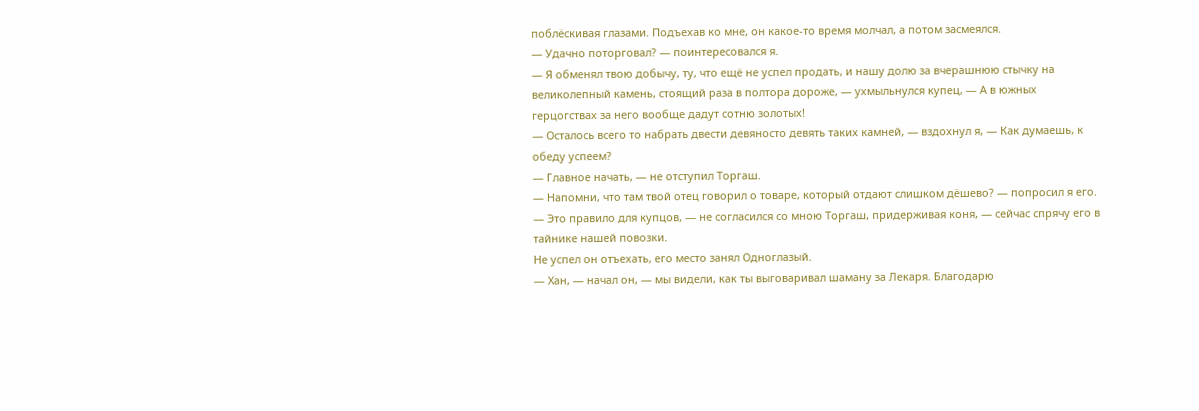поблёскивая глазами. Подъехав ко мне, он какое-то время молчал, а потом засмеялся.
— Удачно поторговал? — поинтересовался я.
— Я обменял твою добычу, ту, что ещё не успел продать, и нашу долю за вчерашнюю стычку на великолепный камень, стоящий раза в полтора дороже, — ухмыльнулся купец, — А в южных герцогствах за него вообще дадут сотню золотых!
— Осталось всего то набрать двести девяносто девять таких камней, — вздохнул я, — Как думаешь, к обеду успеем?
— Главное начать, — не отступил Торгаш.
— Напомни, что там твой отец говорил о товаре, который отдают слишком дёшево? — попросил я его.
— Это правило для купцов, — не согласился со мною Торгаш, придерживая коня, — сейчас спрячу его в тайнике нашей повозки.
Не успел он отъехать, его место занял Одноглазый.
— Хан, — начал он, — мы видели, как ты выговаривал шаману за Лекаря. Благодарю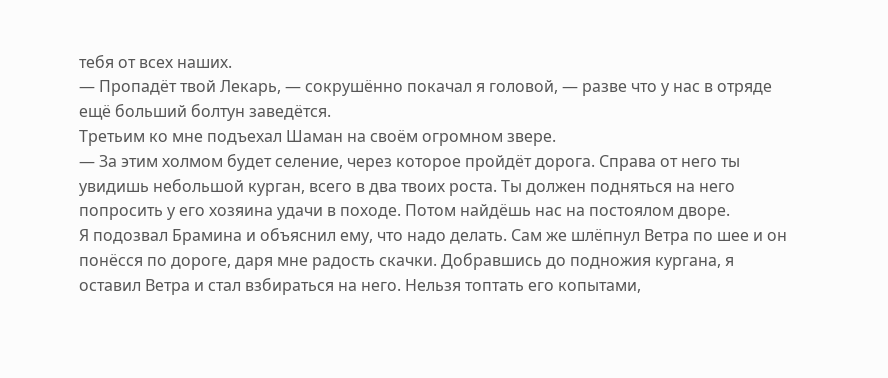тебя от всех наших.
— Пропадёт твой Лекарь, — сокрушённо покачал я головой, — разве что у нас в отряде ещё больший болтун заведётся.
Третьим ко мне подъехал Шаман на своём огромном звере.
— За этим холмом будет селение, через которое пройдёт дорога. Справа от него ты увидишь небольшой курган, всего в два твоих роста. Ты должен подняться на него попросить у его хозяина удачи в походе. Потом найдёшь нас на постоялом дворе.
Я подозвал Брамина и объяснил ему, что надо делать. Сам же шлёпнул Ветра по шее и он понёсся по дороге, даря мне радость скачки. Добравшись до подножия кургана, я оставил Ветра и стал взбираться на него. Нельзя топтать его копытами,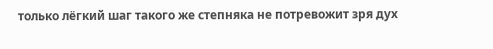только лёгкий шаг такого же степняка не потревожит зря дух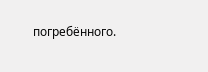погребённого.